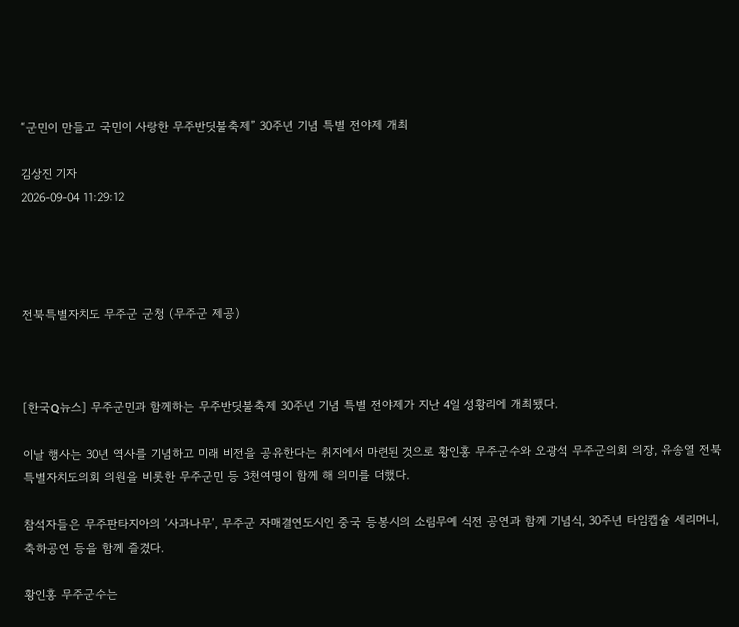“군민이 만들고 국민이 사랑한 무주반딧불축제” 30주년 기념 특별 전야제 개최

김상진 기자
2026-09-04 11:29:12




전북특별자치도 무주군 군청 (무주군 제공)



[한국Q뉴스] 무주군민과 함께하는 무주반딧불축제 30주년 기념 특별 전야제가 지난 4일 성황리에 개최됐다.

이날 행사는 30년 역사를 기념하고 미래 비전을 공유한다는 취지에서 마련된 것으로 황인홍 무주군수와 오광석 무주군의회 의장, 유송열 전북특별자치도의회 의원을 비롯한 무주군민 등 3천여명이 함께 해 의미를 더했다.

참석자들은 무주판타지아의 ‘사과나무’, 무주군 자매결연도시인 중국 등봉시의 소림무예 식전 공연과 함께 기념식, 30주년 타임캡슐 세리머니, 축하공연 등을 함께 즐겼다.

황인홍 무주군수는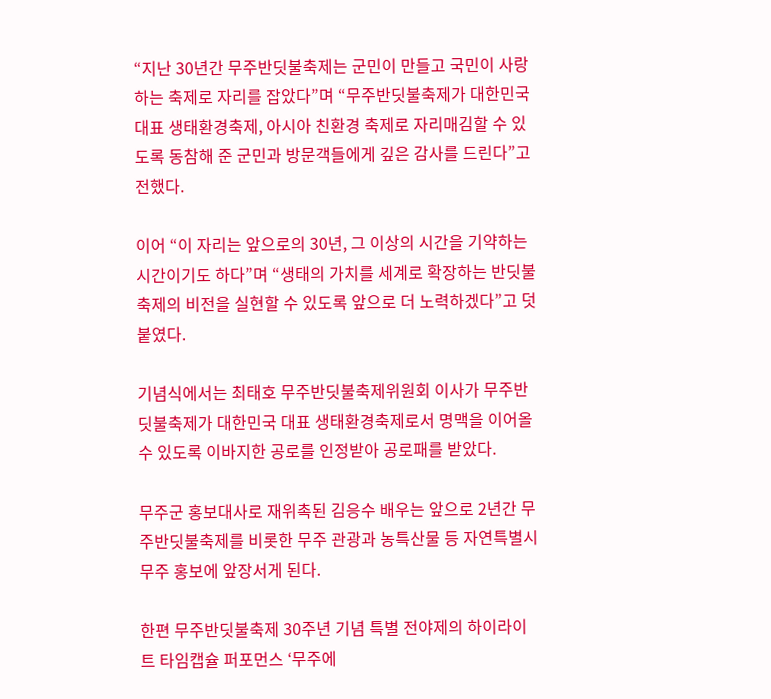“지난 30년간 무주반딧불축제는 군민이 만들고 국민이 사랑하는 축제로 자리를 잡았다”며 “무주반딧불축제가 대한민국 대표 생태환경축제, 아시아 친환경 축제로 자리매김할 수 있도록 동참해 준 군민과 방문객들에게 깊은 감사를 드린다”고 전했다.

이어 “이 자리는 앞으로의 30년, 그 이상의 시간을 기약하는 시간이기도 하다”며 “생태의 가치를 세계로 확장하는 반딧불축제의 비전을 실현할 수 있도록 앞으로 더 노력하겠다”고 덧붙였다.

기념식에서는 최태호 무주반딧불축제위원회 이사가 무주반딧불축제가 대한민국 대표 생태환경축제로서 명맥을 이어올 수 있도록 이바지한 공로를 인정받아 공로패를 받았다.

무주군 홍보대사로 재위촉된 김응수 배우는 앞으로 2년간 무주반딧불축제를 비롯한 무주 관광과 농특산물 등 자연특별시 무주 홍보에 앞장서게 된다.

한편 무주반딧불축제 30주년 기념 특별 전야제의 하이라이트 타임캡슐 퍼포먼스 ‘무주에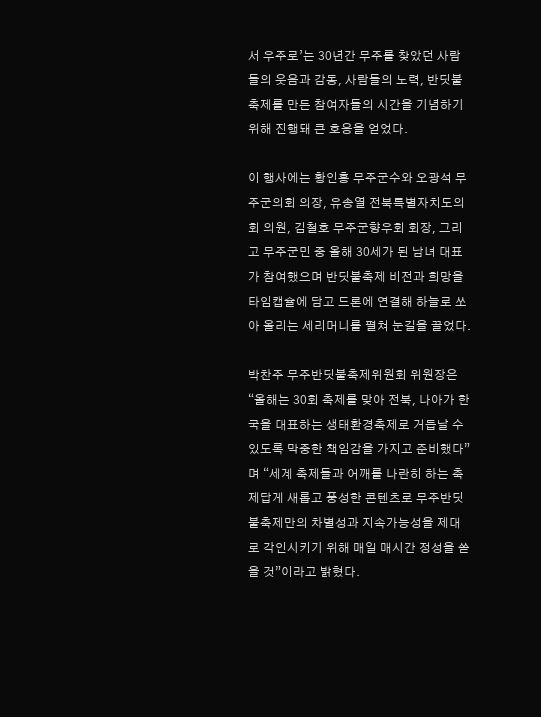서 우주로’는 30년간 무주를 찾았던 사람들의 웃음과 감동, 사람들의 노력, 반딧불축제를 만든 참여자들의 시간을 기념하기 위해 진행돼 큰 호응을 얻었다.

이 행사에는 황인홍 무주군수와 오광석 무주군의회 의장, 유송열 전북특별자치도의회 의원, 김철호 무주군향우회 회장, 그리고 무주군민 중 올해 30세가 된 남녀 대표가 참여했으며 반딧불축제 비전과 희망을 타임캡슐에 담고 드론에 연결해 하늘로 쏘아 올리는 세리머니를 펼쳐 눈길을 끌었다.

박찬주 무주반딧불축제위원회 위원장은 “올해는 30회 축제를 맞아 전북, 나아가 한국을 대표하는 생태환경축제로 거듭날 수 있도록 막중한 책임감을 가지고 준비했다”며 “세계 축제들과 어깨를 나란히 하는 축제답게 새롭고 풍성한 콘텐츠로 무주반딧불축제만의 차별성과 지속가능성을 제대로 각인시키기 위해 매일 매시간 정성을 쏟을 것”이라고 밝혔다.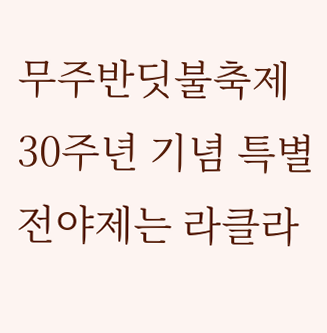무주반딧불축제 30주년 기념 특별 전야제는 라클라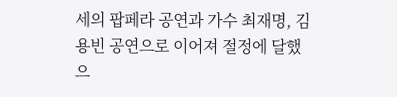세의 팝페라 공연과 가수 최재명, 김용빈 공연으로 이어져 절정에 달했으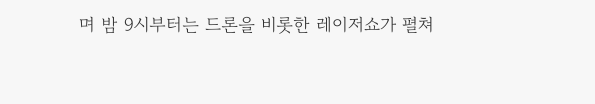며 밤 9시부터는 드론을 비롯한 레이저쇼가 펼쳐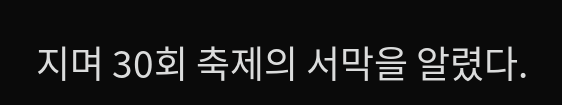지며 30회 축제의 서막을 알렸다.